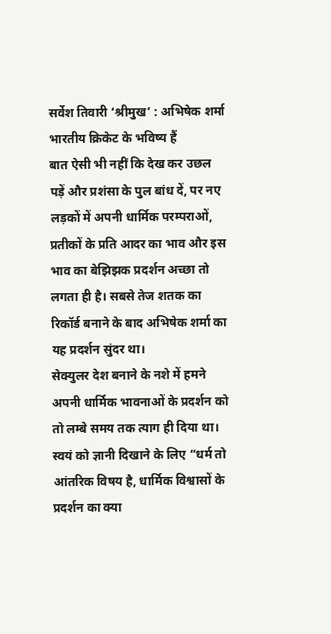सर्वेश तिवारी ‘श्रीमुख’ : अभिषेक शर्मा भारतीय क्रिकेट के भविष्य हैं
बात ऐसी भी नहीं कि देख कर उछल पड़ें और प्रशंसा के पुल बांध दें, पर नए लड़कों में अपनी धार्मिक परम्पराओं, प्रतीकों के प्रति आदर का भाव और इस भाव का बेझिझक प्रदर्शन अच्छा तो लगता ही है। सबसे तेज शतक का रिकॉर्ड बनाने के बाद अभिषेक शर्मा का यह प्रदर्शन सुंदर था।
सेक्युलर देश बनाने के नशे में हमने अपनी धार्मिक भावनाओं के प्रदर्शन को तो लम्बे समय तक त्याग ही दिया था। स्वयं को ज्ञानी दिखाने के लिए “धर्म तो आंतरिक विषय है, धार्मिक विश्वासों के प्रदर्शन का क्या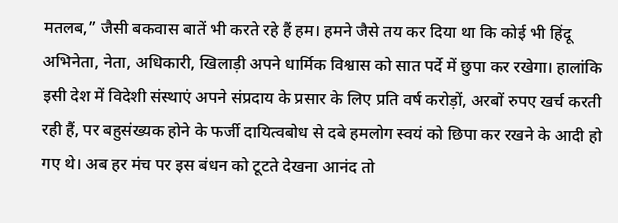मतलब,” जैसी बकवास बातें भी करते रहे हैं हम। हमने जैसे तय कर दिया था कि कोई भी हिंदू अभिनेता, नेता, अधिकारी, खिलाड़ी अपने धार्मिक विश्वास को सात पर्दे में छुपा कर रखेगा। हालांकि इसी देश में विदेशी संस्थाएं अपने संप्रदाय के प्रसार के लिए प्रति वर्ष करोड़ों, अरबों रुपए खर्च करती रही हैं, पर बहुसंख्यक होने के फर्जी दायित्वबोध से दबे हमलोग स्वयं को छिपा कर रखने के आदी हो गए थे। अब हर मंच पर इस बंधन को टूटते देखना आनंद तो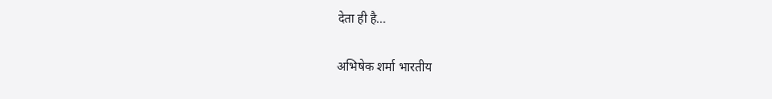देता ही है…

अभिषेक शर्मा भारतीय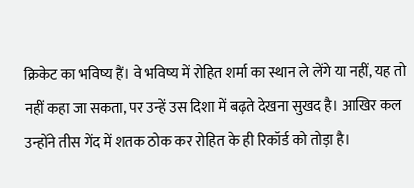क्रिकेट का भविष्य हैं। वे भविष्य में रोहित शर्मा का स्थान ले लेंगे या नहीं, यह तो नहीं कहा जा सकता, पर उन्हें उस दिशा में बढ़ते देखना सुखद है। आखिर कल उन्होंने तीस गेंद में शतक ठोक कर रोहित के ही रिकॉर्ड को तोड़ा है।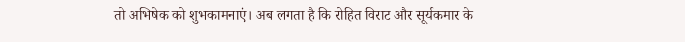तो अभिषेक को शुभकामनाएं। अब लगता है कि रोहित विराट और सूर्यकमार के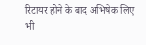रिटायर होने के बाद अभिषेक लिए भी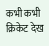कभी कभी क्रिकेट देख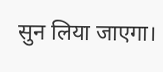सुन लिया जाएगा।